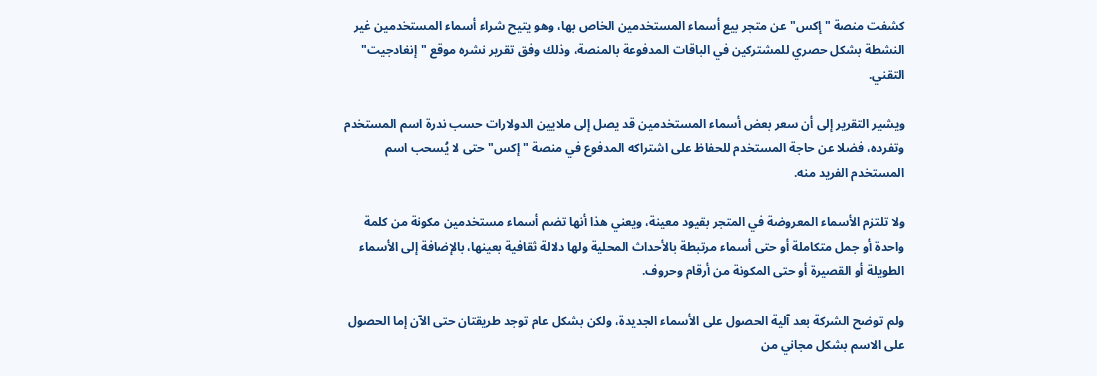كشفت منصة "إكس" عن متجر بيع أسماء المستخدمين الخاص بها، وهو يتيح شراء أسماء المستخدمين غير النشطة بشكل حصري للمشتركين في الباقات المدفوعة بالمنصة، وذلك وفق تقرير نشره موقع "إنغادجيت" التقني.

ويشير التقرير إلى أن سعر بعض أسماء المستخدمين قد يصل إلى ملايين الدولارات حسب ندرة اسم المستخدم وتفرده، فضلا عن حاجة المستخدم للحفاظ على اشتراكه المدفوع في منصة "إكس" حتى لا يُسحب اسم المستخدم الفريد منه.

ولا تلتزم الأسماء المعروضة في المتجر بقيود معينة، ويعني هذا أنها تضم أسماء مستخدمين مكونة من كلمة واحدة أو جمل متكاملة أو حتى أسماء مرتبطة بالأحداث المحلية ولها دلالة ثقافية بعينها، بالإضافة إلى الأسماء الطويلة أو القصيرة أو حتى المكونة من أرقام وحروف.

ولم توضح الشركة بعد آلية الحصول على الأسماء الجديدة، ولكن بشكل عام توجد طريقتان حتى الآن إما الحصول على الاسم بشكل مجاني من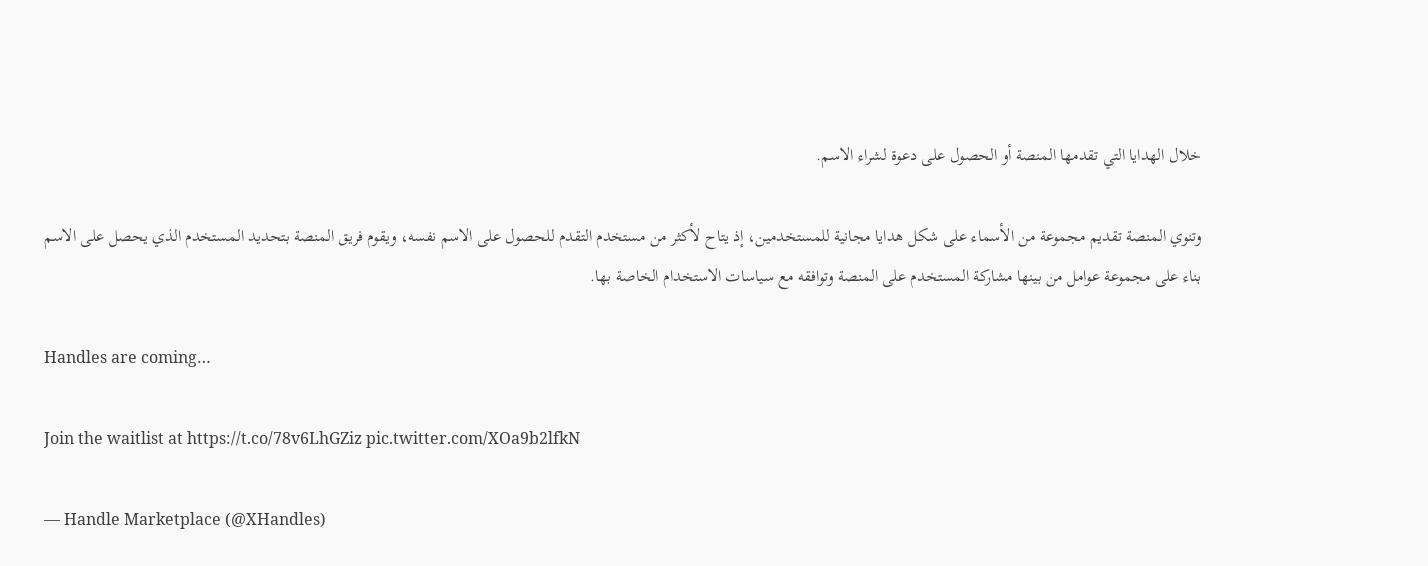خلال الهدايا التي تقدمها المنصة أو الحصول على دعوة لشراء الاسم.

وتنوي المنصة تقديم مجموعة من الأسماء على شكل هدايا مجانية للمستخدمين، إذ يتاح لأكثر من مستخدم التقدم للحصول على الاسم نفسه، ويقوم فريق المنصة بتحديد المستخدم الذي يحصل على الاسم بناء على مجموعة عوامل من بينها مشاركة المستخدم على المنصة وتوافقه مع سياسات الاستخدام الخاصة بها.

Handles are coming…

Join the waitlist at https://t.co/78v6LhGZiz pic.twitter.com/XOa9b2lfkN

— Handle Marketplace (@XHandles)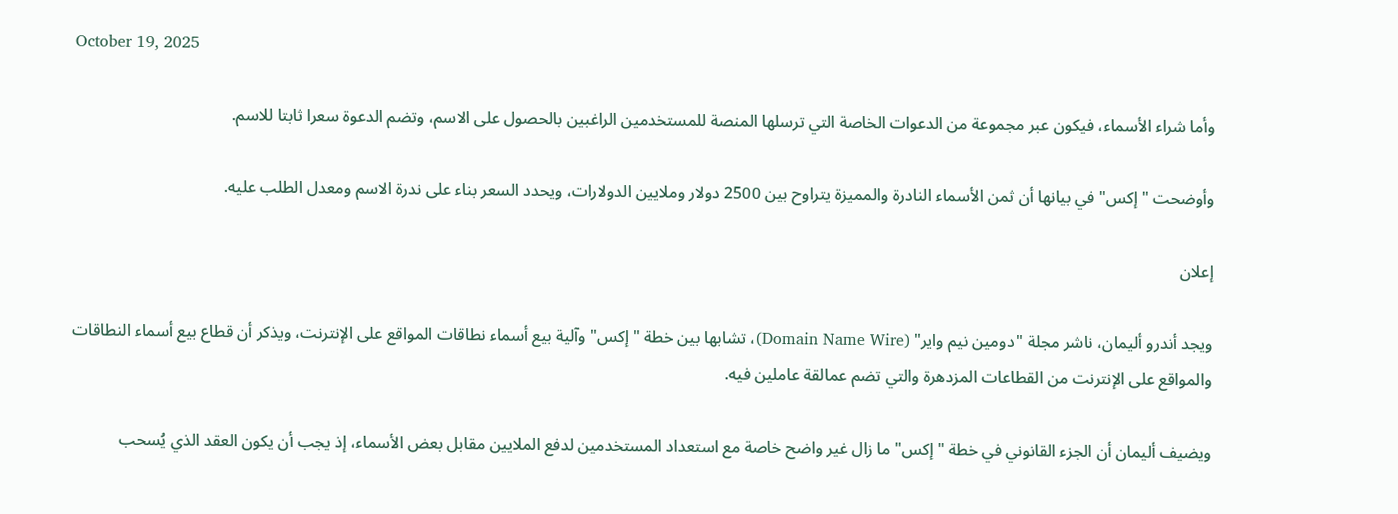October 19, 2025

وأما شراء الأسماء، فيكون عبر مجموعة من الدعوات الخاصة التي ترسلها المنصة للمستخدمين الراغبين بالحصول على الاسم، وتضم الدعوة سعرا ثابتا للاسم.

وأوضحت "إكس" في بيانها أن ثمن الأسماء النادرة والمميزة يتراوح بين 2500 دولار وملايين الدولارات، ويحدد السعر بناء على ندرة الاسم ومعدل الطلب عليه.

إعلان

ويجد أندرو أليمان، ناشر مجلة "دومين نيم واير" (Domain Name Wire)، تشابها بين خطة "إكس" وآلية بيع أسماء نطاقات المواقع على الإنترنت، ويذكر أن قطاع بيع أسماء النطاقات والمواقع على الإنترنت من القطاعات المزدهرة والتي تضم عمالقة عاملين فيه.

ويضيف أليمان أن الجزء القانوني في خطة "إكس" ما زال غير واضح خاصة مع استعداد المستخدمين لدفع الملايين مقابل بعض الأسماء، إذ يجب أن يكون العقد الذي يُسحب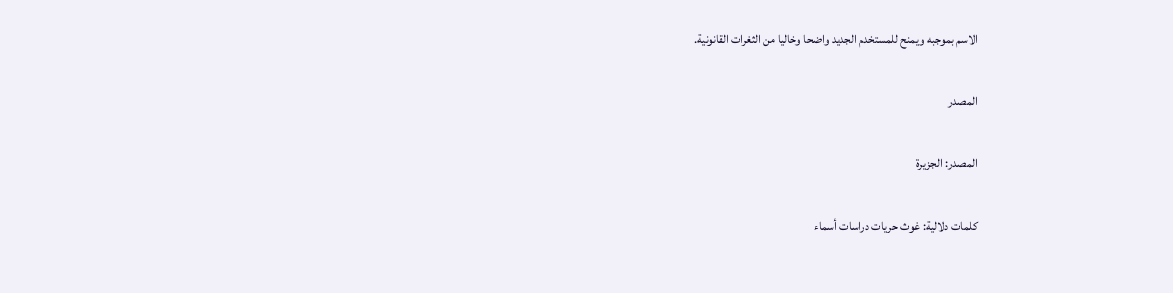الاسم بموجبه ويمنح للمستخدم الجديد واضحا وخاليا من الثغرات القانونية.

المصدر

المصدر: الجزيرة

كلمات دلالية: غوث حريات دراسات أسماء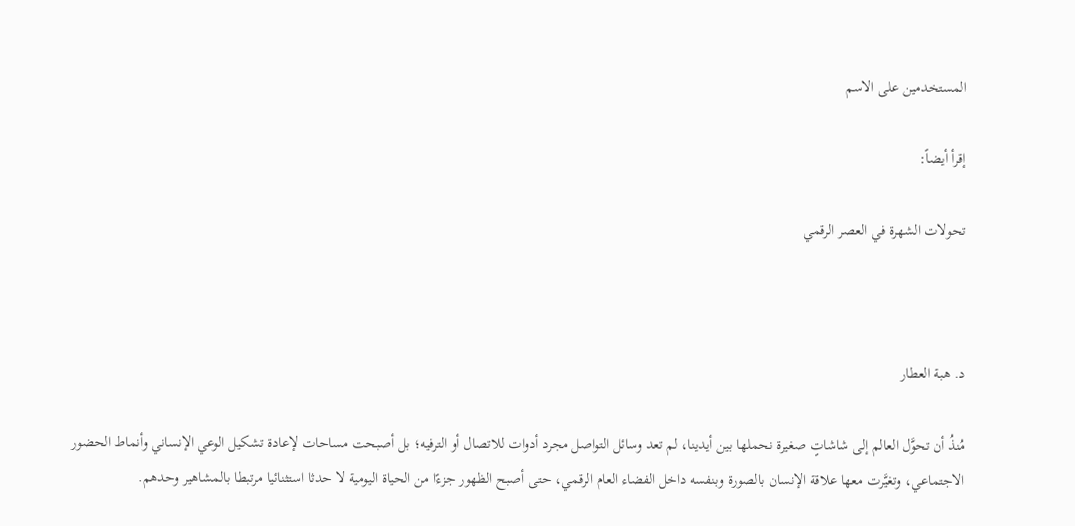المستخدمین على الاسم

إقرأ أيضاً:

تحولات الشهرة في العصر الرقمي



د. هبة العطار

مُنذُ أن تحوَّل العالم إلى شاشاتٍ صغيرة نحملها بين أيدينا، لم تعد وسائل التواصل مجرد أدوات للاتصال أو الترفيه؛ بل أصبحت مساحات لإعادة تشكيل الوعي الإنساني وأنماط الحضور الاجتماعي، وتغيَّرت معها علاقة الإنسان بالصورة وبنفسه داخل الفضاء العام الرقمي، حتى أصبح الظهور جزءًا من الحياة اليومية لا حدثا استثنائيا مرتبطا بالمشاهير وحدهم.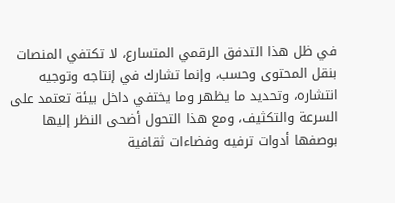في ظل هذا التدفق الرقمي المتسارع، لا تكتفي المنصات بنقل المحتوى وحسب، وإنما تشارك في إنتاجه وتوجيه انتشاره، وتحديد ما يظهر وما يختفي داخل بيئة تعتمد على السرعة والتكثيف، ومع هذا التحول أضحى النظر إليها بوصفها أدوات ترفيه وفضاءات ثقافية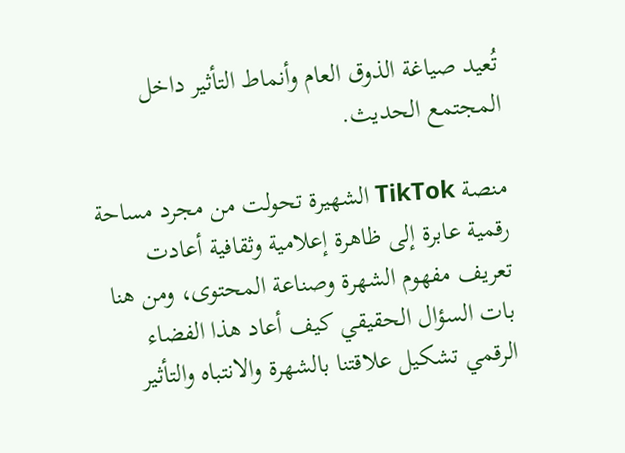تُعيد صياغة الذوق العام وأنماط التأثير داخل المجتمع الحديث.

منصة TikTok الشهيرة تحولت من مجرد مساحة رقمية عابرة إلى ظاهرة إعلامية وثقافية أعادت تعريف مفهوم الشهرة وصناعة المحتوى، ومن هنا بات السؤال الحقيقي كيف أعاد هذا الفضاء الرقمي تشكيل علاقتنا بالشهرة والانتباه والتأثير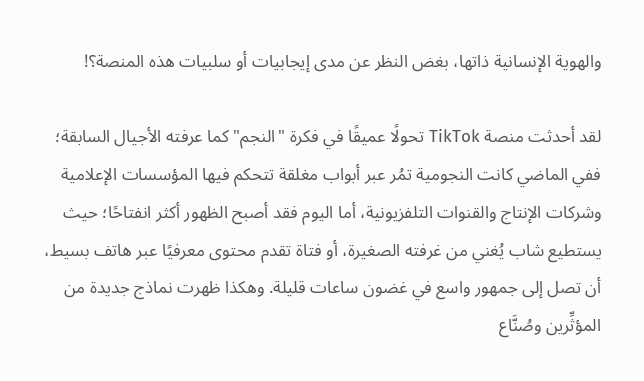والهوية الإنسانية ذاتها، بغض النظر عن مدى إيجابيات أو سلبيات هذه المنصة؟!

لقد أحدثت منصة TikTok تحولًا عميقًا في فكرة "النجم" كما عرفته الأجيال السابقة؛ ففي الماضي كانت النجومية تمُر عبر أبواب مغلقة تتحكم فيها المؤسسات الإعلامية وشركات الإنتاج والقنوات التلفزيونية، أما اليوم فقد أصبح الظهور أكثر انفتاحًا؛ حيث يستطيع شاب يُغني من غرفته الصغيرة، أو فتاة تقدم محتوى معرفيًا عبر هاتف بسيط، أن تصل إلى جمهور واسع في غضون ساعات قليلة. وهكذا ظهرت نماذج جديدة من المؤثِّرين وصُنَّاع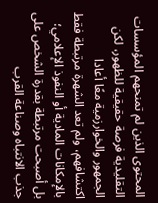المحتوى الذين لم تمنحهم المؤسسات التقليدية فرصة حقيقية للظهور، لكن الجمهور والخوارزمية معًا أعادا اكتشافهم، ولم تعد الشهرة مرتبطة فقط بالإمكانات المادية أو النفوذ الإعلامي؛ بل أصبحت مرتبطة بقدرة الشخص على جذب الانتباه وصناعة القرب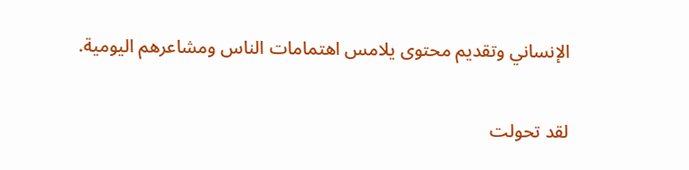الإنساني وتقديم محتوى يلامس اهتمامات الناس ومشاعرهم اليومية.

لقد تحولت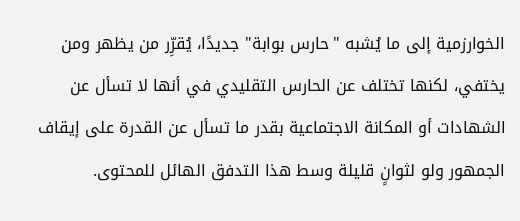الخوارزمية إلى ما يُشبه "حارس بوابة" جديدًا، يُقرِّر من يظهر ومن يختفي، لكنها تختلف عن الحارس التقليدي في أنها لا تسأل عن الشهادات أو المكانة الاجتماعية بقدر ما تسأل عن القدرة على إيقاف الجمهور ولو لثوانٍ قليلة وسط هذا التدفق الهائل للمحتوى.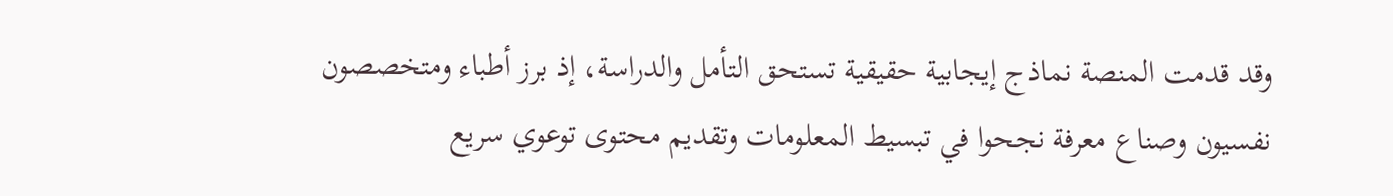وقد قدمت المنصة نماذج إيجابية حقيقية تستحق التأمل والدراسة، إذ برز أطباء ومتخصصون نفسيون وصناع معرفة نجحوا في تبسيط المعلومات وتقديم محتوى توعوي سريع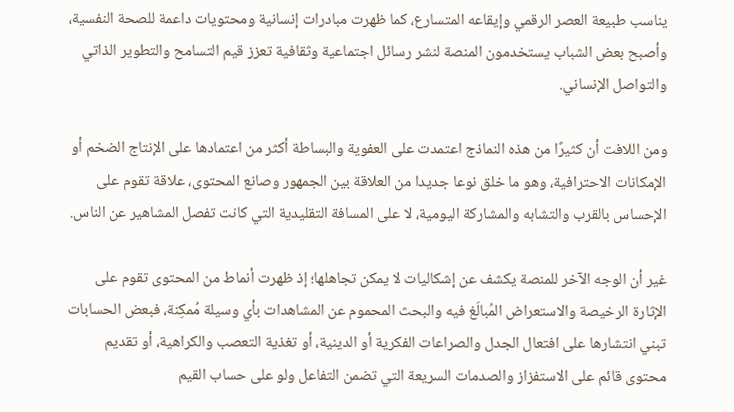يناسب طبيعة العصر الرقمي وإيقاعه المتسارع، كما ظهرت مبادرات إنسانية ومحتويات داعمة للصحة النفسية، وأصبح بعض الشباب يستخدمون المنصة لنشر رسائل اجتماعية وثقافية تعزز قيم التسامح والتطوير الذاتي والتواصل الإنساني.

ومن اللافت أن كثيرًا من هذه النماذج اعتمدت على العفوية والبساطة أكثر من اعتمادها على الإنتاج الضخم أو الإمكانات الاحترافية، وهو ما خلق نوعا جديدا من العلاقة بين الجمهور وصانع المحتوى، علاقة تقوم على الإحساس بالقرب والتشابه والمشاركة اليومية، لا على المسافة التقليدية التي كانت تفصل المشاهير عن الناس.

غير أن الوجه الآخر للمنصة يكشف عن إشكاليات لا يمكن تجاهلها؛ إذ ظهرت أنماط من المحتوى تقوم على الإثارة الرخيصة والاستعراض المُبالَغ فيه والبحث المحموم عن المشاهدات بأي وسيلة مُمكِنة، فبعض الحسابات تبني انتشارها على افتعال الجدل والصراعات الفكرية أو الدينية، أو تغذية التعصب والكراهية، أو تقديم محتوى قائم على الاستفزاز والصدمات السريعة التي تضمن التفاعل ولو على حساب القيم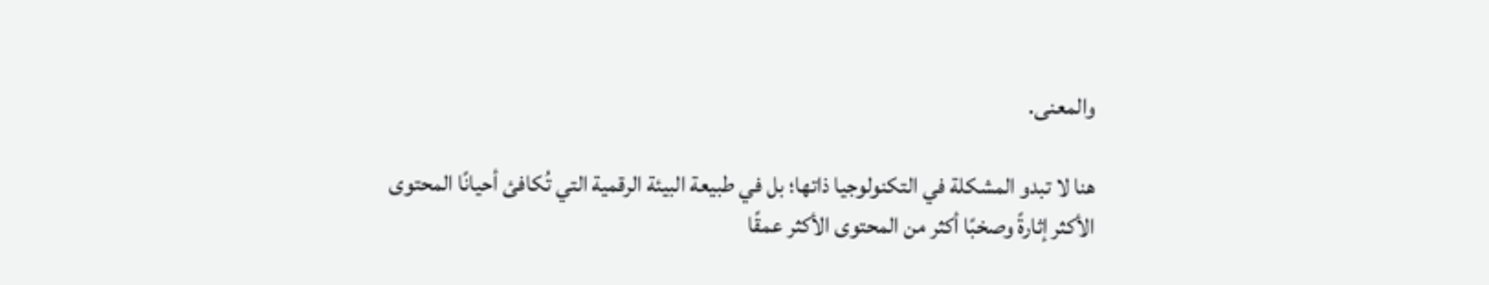والمعنى.

هنا لا تبدو المشكلة في التكنولوجيا ذاتها؛ بل في طبيعة البيئة الرقمية التي تُكافئ أحيانًا المحتوى الأكثر إثارةً وصخبًا أكثر من المحتوى الأكثر عمقًا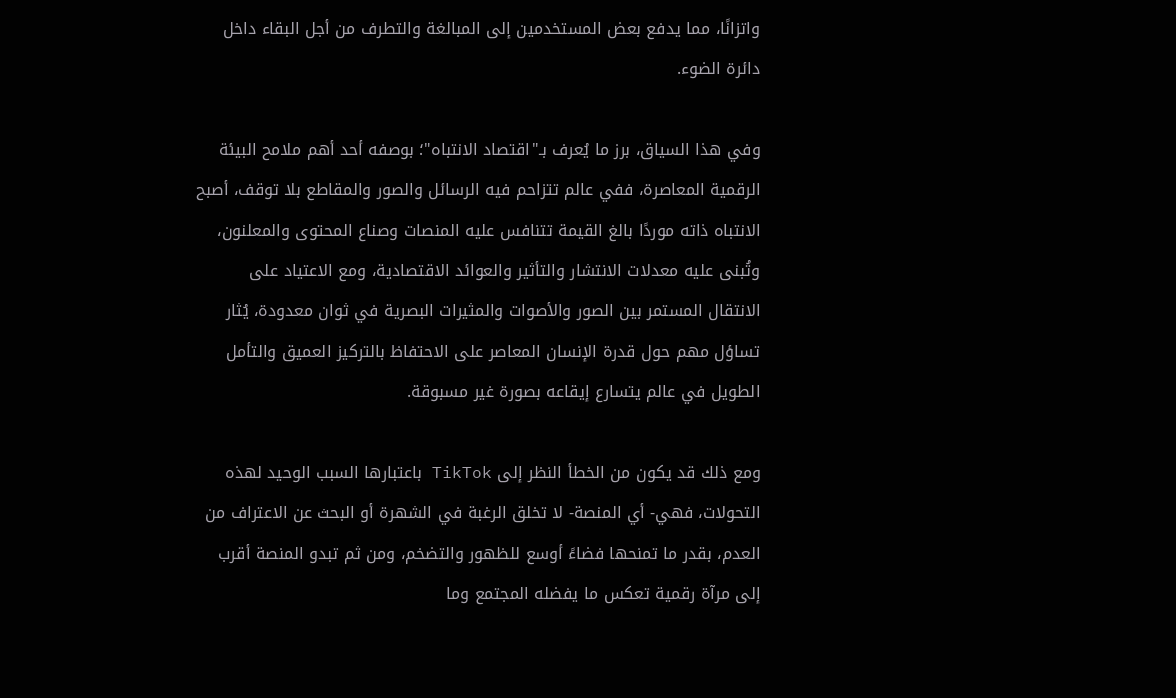واتزانًا، مما يدفع بعض المستخدمين إلى المبالغة والتطرف من أجل البقاء داخل دائرة الضوء.

وفي هذا السياق، برز ما يُعرف بـ"اقتصاد الانتباه"؛ بوصفه أحد أهم ملامح البيئة الرقمية المعاصرة، ففي عالم تتزاحم فيه الرسائل والصور والمقاطع بلا توقف، أصبح الانتباه ذاته موردًا بالغ القيمة تتنافس عليه المنصات وصناع المحتوى والمعلنون، وتُبنى عليه معدلات الانتشار والتأثير والعوائد الاقتصادية، ومع الاعتياد على الانتقال المستمر بين الصور والأصوات والمثيرات البصرية في ثوان معدودة، يُثار تساؤل مهم حول قدرة الإنسان المعاصر على الاحتفاظ بالتركيز العميق والتأمل الطويل في عالم يتسارع إيقاعه بصورة غير مسبوقة.

ومع ذلك قد يكون من الخطأ النظر إلى TikTok باعتبارها السبب الوحيد لهذه التحولات، فهي- أي المنصة- لا تخلق الرغبة في الشهرة أو البحث عن الاعتراف من العدم، بقدر ما تمنحها فضاءً أوسع للظهور والتضخم، ومن ثم تبدو المنصة أقرب إلى مرآة رقمية تعكس ما يفضله المجتمع وما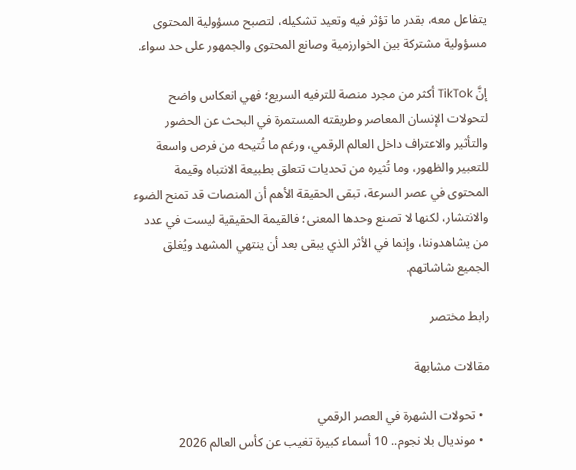يتفاعل معه، بقدر ما تؤثر فيه وتعيد تشكيله، لتصبح مسؤولية المحتوى مسؤولية مشتركة بين الخوارزمية وصانع المحتوى والجمهور على حد سواء.

إنَّ TikTok أكثر من مجرد منصة للترفيه السريع؛ فهي انعكاس واضح لتحولات الإنسان المعاصر وطريقته المستمرة في البحث عن الحضور والتأثير والاعتراف داخل العالم الرقمي، ورغم ما تُتيحه من فرص واسعة للتعبير والظهور، وما تُثيره من تحديات تتعلق بطبيعة الانتباه وقيمة المحتوى في عصر السرعة، تبقى الحقيقة الأهم أن المنصات قد تمنح الضوء والانتشار، لكنها لا تصنع وحدها المعنى؛ فالقيمة الحقيقية ليست في عدد من يشاهدوننا، وإنما في الأثر الذي يبقى بعد أن ينتهي المشهد ويُغلق الجميع شاشاتهم.

رابط مختصر

مقالات مشابهة

  • تحولات الشهرة في العصر الرقمي
  • مونديال بلا نجوم.. 10 أسماء كبيرة تغيب عن كأس العالم 2026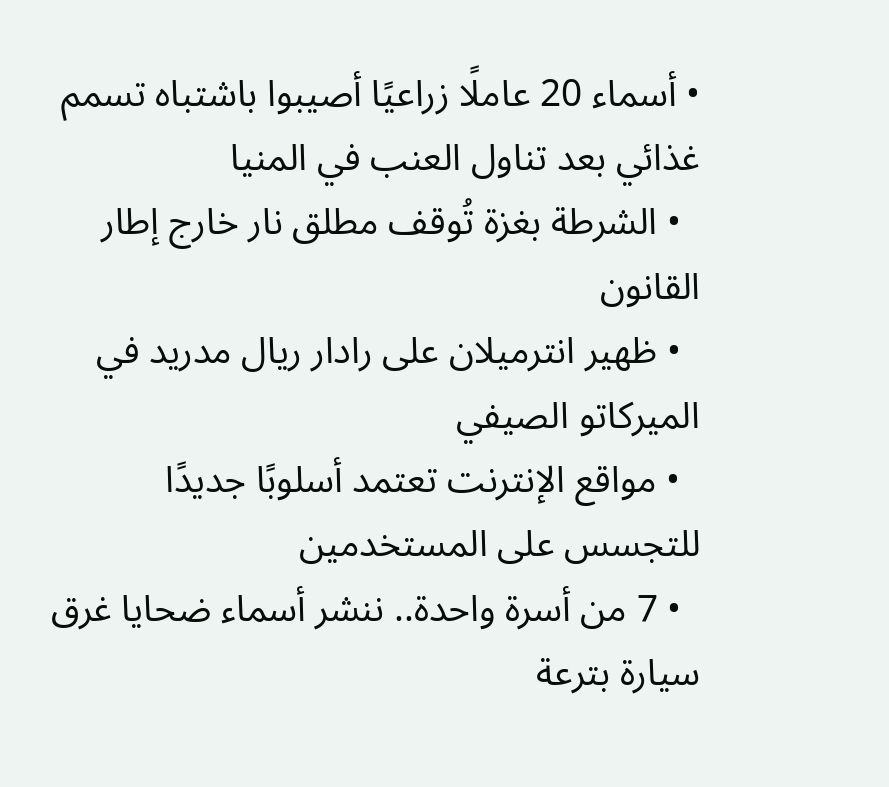• أسماء 20 عاملًا زراعيًا أصيبوا باشتباه تسمم غذائي بعد تناول العنب في المنيا
  • الشرطة بغزة تُوقف مطلق نار خارج إطار القانون
  • ظهير انترميلان على رادار ريال مدريد في الميركاتو الصيفي
  • مواقع الإنترنت تعتمد أسلوبًا جديدًا للتجسس على المستخدمين
  • 7 من أسرة واحدة.. ننشر أسماء ضحايا غرق سيارة بترعة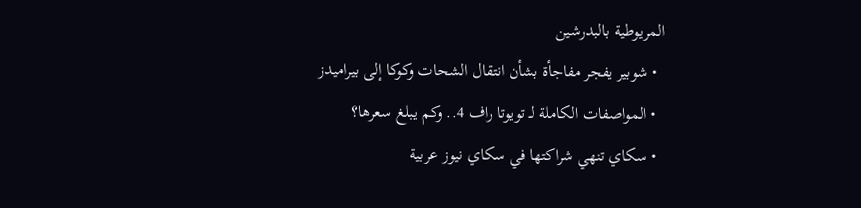المريوطية بالبدرشين
  • شوبير يفجر مفاجأة بشأن انتقال الشحات وكوكا إلى بيراميدز
  • المواصفات الكاملة لـ تويوتا راف 4.. وكم يبلغ سعرها؟
  • سكاي تنهي شراكتها في سكاي نيوز عربية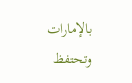بالإمارات وتحتفظ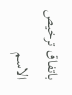باتفاق ترخيص الاسم